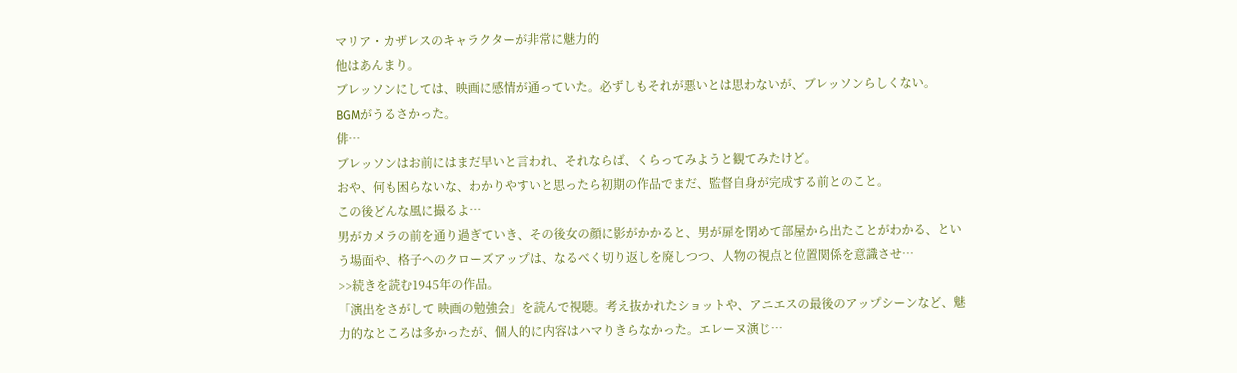マリア・カザレスのキャラクターが非常に魅力的
他はあんまり。
ブレッソンにしては、映画に感情が通っていた。必ずしもそれが悪いとは思わないが、ブレッソンらしくない。
BGMがうるさかった。
俳…
ブレッソンはお前にはまだ早いと言われ、それならば、くらってみようと観てみたけど。
おや、何も困らないな、わかりやすいと思ったら初期の作品でまだ、監督自身が完成する前とのこと。
この後どんな風に撮るよ…
男がカメラの前を通り過ぎていき、その後女の顔に影がかかると、男が扉を閉めて部屋から出たことがわかる、という場面や、格子へのクローズアップは、なるべく切り返しを廃しつつ、人物の視点と位置関係を意識させ…
>>続きを読む1945年の作品。
「演出をさがして 映画の勉強会」を読んで視聴。考え抜かれたショットや、アニエスの最後のアップシーンなど、魅力的なところは多かったが、個人的に内容はハマりきらなかった。エレーヌ演じ…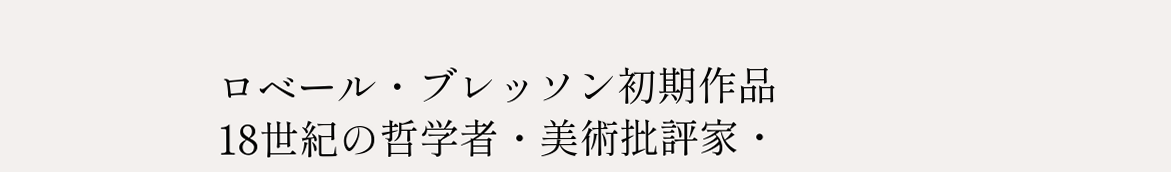ロベール・ブレッソン初期作品
18世紀の哲学者・美術批評家・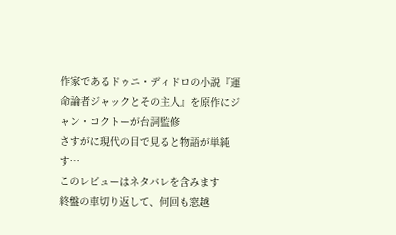作家であるドゥニ・ディドロの小説『運命論者ジャックとその主人』を原作にジャン・コクトーが台詞監修
さすがに現代の目で見ると物語が単純す…
このレビューはネタバレを含みます
終盤の車切り返して、何回も窓越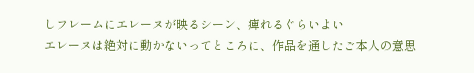しフレームにエレーヌが映るシーン、痺れるぐらいよい
エレーヌは絶対に動かないってところに、作品を通したご本人の意思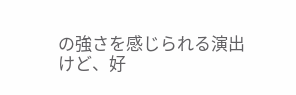の強さを感じられる演出
けど、好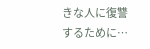きな人に復讐するために…